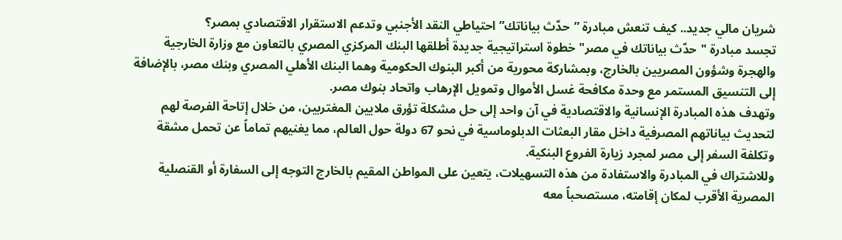شريان مالي جديد.. كيف تنعش مبادرة ”حدّث بياناتك” احتياطي النقد الأجنبي وتدعم الاستقرار الاقتصادي بمصر؟
تجسد مبادرة "حدّث بياناتك في مصر" خطوة استراتيجية جديدة أطلقها البنك المركزي المصري بالتعاون مع وزارة الخارجية والهجرة وشؤون المصريين بالخارج، وبمشاركة محورية من أكبر البنوك الحكومية وهما البنك الأهلي المصري وبنك مصر، بالإضافة إلى التنسيق المستمر مع وحدة مكافحة غسل الأموال وتمويل الإرهاب واتحاد بنوك مصر.
وتهدف هذه المبادرة الإنسانية والاقتصادية في آن واحد إلى حل مشكلة تؤرق ملايين المغتربين، من خلال إتاحة الفرصة لهم لتحديث بياناتهم المصرفية داخل مقار البعثات الدبلوماسية في نحو 67 دولة حول العالم، مما يغنيهم تماماً عن تحمل مشقة وتكلفة السفر إلى مصر لمجرد زيارة الفروع البنكية.
وللاشتراك في المبادرة والاستفادة من هذه التسهيلات، يتعين على المواطن المقيم بالخارج التوجه إلى السفارة أو القنصلية المصرية الأقرب لمكان إقامته، مستصحباً معه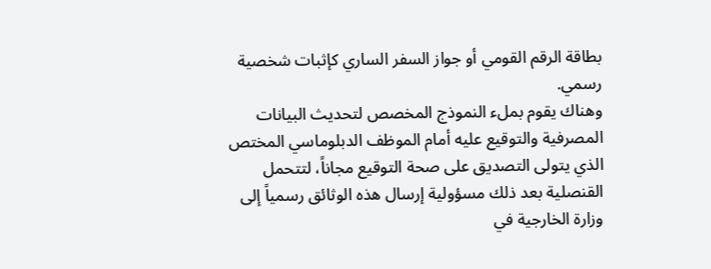بطاقة الرقم القومي أو جواز السفر الساري كإثبات شخصية رسمي.
وهناك يقوم بملء النموذج المخصص لتحديث البيانات المصرفية والتوقيع عليه أمام الموظف الدبلوماسي المختص الذي يتولى التصديق على صحة التوقيع مجاناً، لتتحمل القنصلية بعد ذلك مسؤولية إرسال هذه الوثائق رسمياً إلى وزارة الخارجية في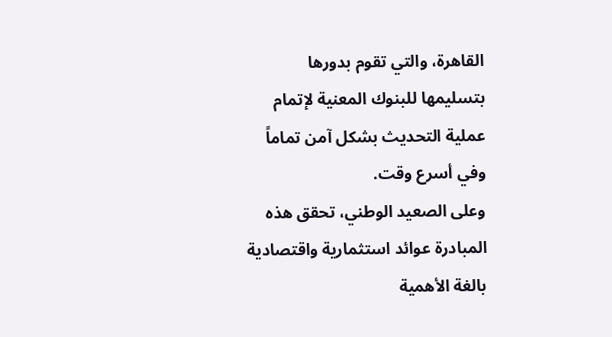القاهرة، والتي تقوم بدورها بتسليمها للبنوك المعنية لإتمام عملية التحديث بشكل آمن تماماً وفي أسرع وقت.
وعلى الصعيد الوطني، تحقق هذه المبادرة عوائد استثمارية واقتصادية بالغة الأهمية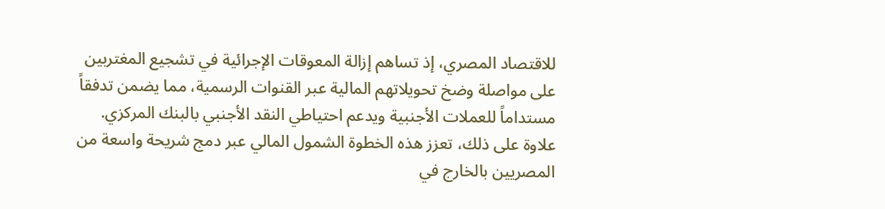للاقتصاد المصري، إذ تساهم إزالة المعوقات الإجرائية في تشجيع المغتربين على مواصلة وضخ تحويلاتهم المالية عبر القنوات الرسمية، مما يضمن تدفقاً مستداماً للعملات الأجنبية ويدعم احتياطي النقد الأجنبي بالبنك المركزي.
علاوة على ذلك، تعزز هذه الخطوة الشمول المالي عبر دمج شريحة واسعة من المصريين بالخارج في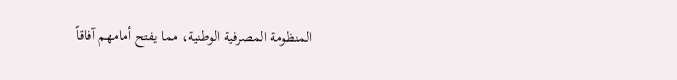المنظومة المصرفية الوطنية، مما يفتح أمامهم آفاقاً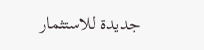جديدة للاستثمار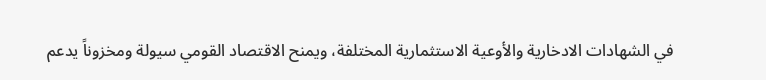في الشهادات الادخارية والأوعية الاستثمارية المختلفة، ويمنح الاقتصاد القومي سيولة ومخزوناً يدعم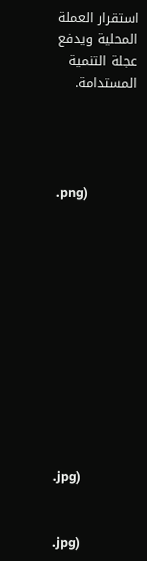استقرار العملة المحلية ويدفع عجلة التنمية المستدامة.




.png)












.jpg)


.jpg)